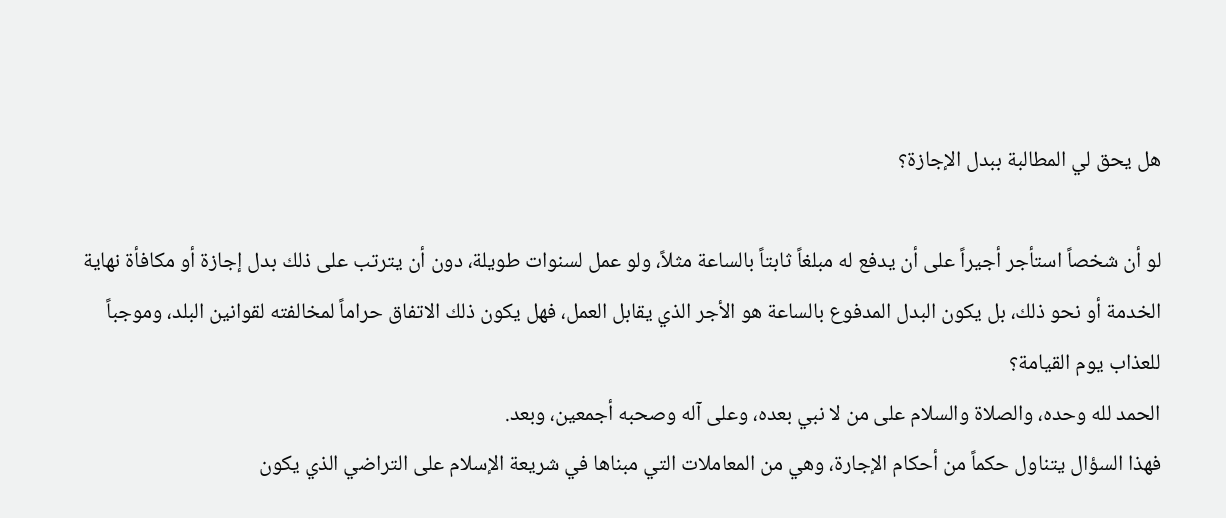هل يحق لي المطالبة ببدل الإجازة؟

لو أن شخصاً استأجر أجيراً على أن يدفع له مبلغاً ثابتاً بالساعة مثلاً، ولو عمل لسنوات طويلة، دون أن يترتب على ذلك بدل إجازة أو مكافأة نهاية الخدمة أو نحو ذلك، بل يكون البدل المدفوع بالساعة هو الأجر الذي يقابل العمل، فهل يكون ذلك الاتفاق حراماً لمخالفته لقوانين البلد، وموجباً للعذاب يوم القيامة؟
الحمد لله وحده، والصلاة والسلام على من لا نبي بعده، وعلى آله وصحبه أجمعين، وبعد.
فهذا السؤال يتناول حكماً من أحكام الإجارة، وهي من المعاملات التي مبناها في شريعة الإسلام على التراضي الذي يكون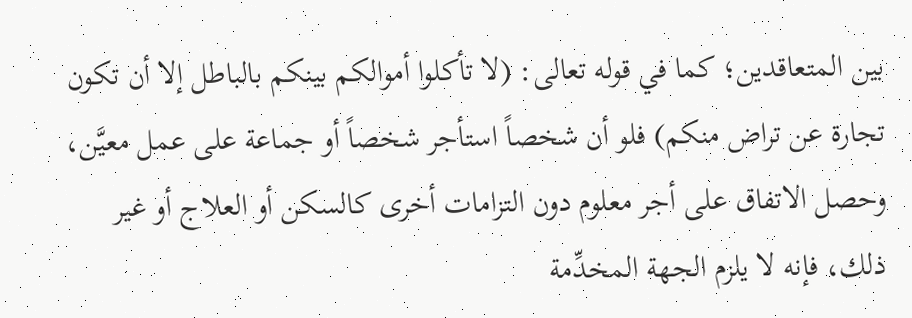بين المتعاقدين؛ كما في قوله تعالى: (لا تأكلوا أموالكم بينكم بالباطل إلا أن تكون تجارة عن تراض منكم) فلو أن شخصاً استأجر شخصاً أو جماعة على عمل معيَّن، وحصل الاتفاق على أجر معلوم دون التزامات أخرى كالسكن أو العلاج أو غير ذلك، فإنه لا يلزم الجهة المخدِّمة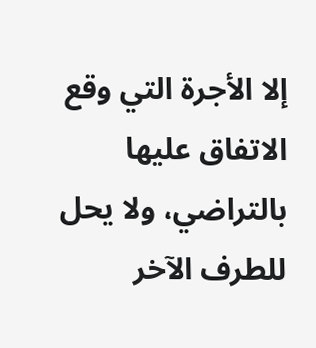إلا الأجرة التي وقع الاتفاق عليها بالتراضي، ولا يحل للطرف الآخر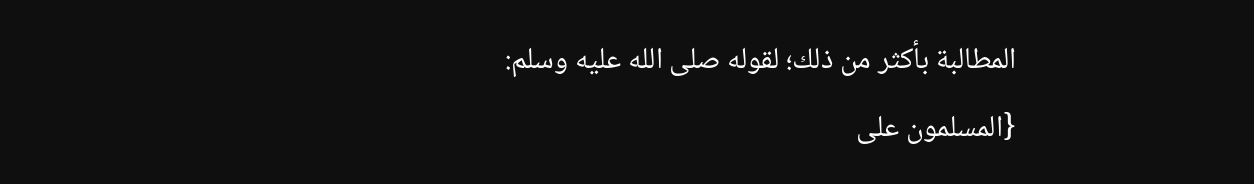المطالبة بأكثر من ذلك؛ لقوله صلى الله عليه وسلم: {المسلمون على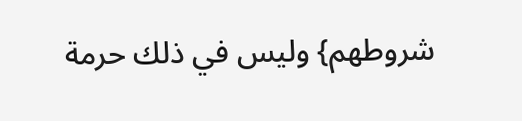شروطهم} وليس في ذلك حرمة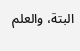البتة، والعلم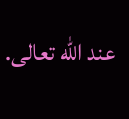عند الله تعالى.